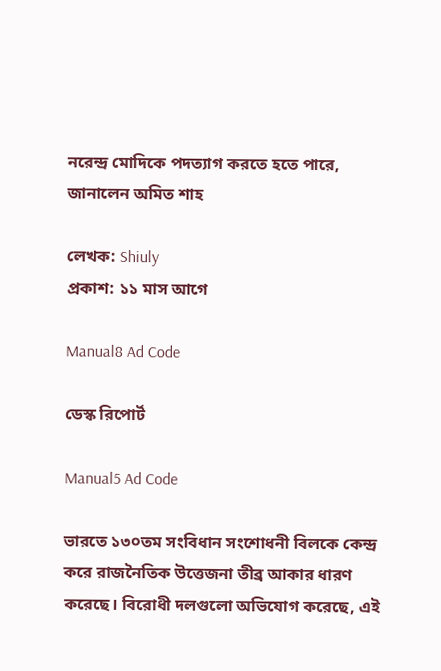নরেন্দ্র মোদিকে পদত্যাগ করতে হতে পারে, জানালেন অমিত শাহ

লেখক: Shiuly
প্রকাশ: ১১ মাস আগে

Manual8 Ad Code

ডেস্ক রিপোর্ট

Manual5 Ad Code

ভারতে ১৩০তম সংবিধান সংশোধনী বিলকে কেন্দ্র করে রাজনৈতিক উত্তেজনা তীব্র আকার ধারণ করেছে। বিরোধী দলগুলো অভিযোগ করেছে, এই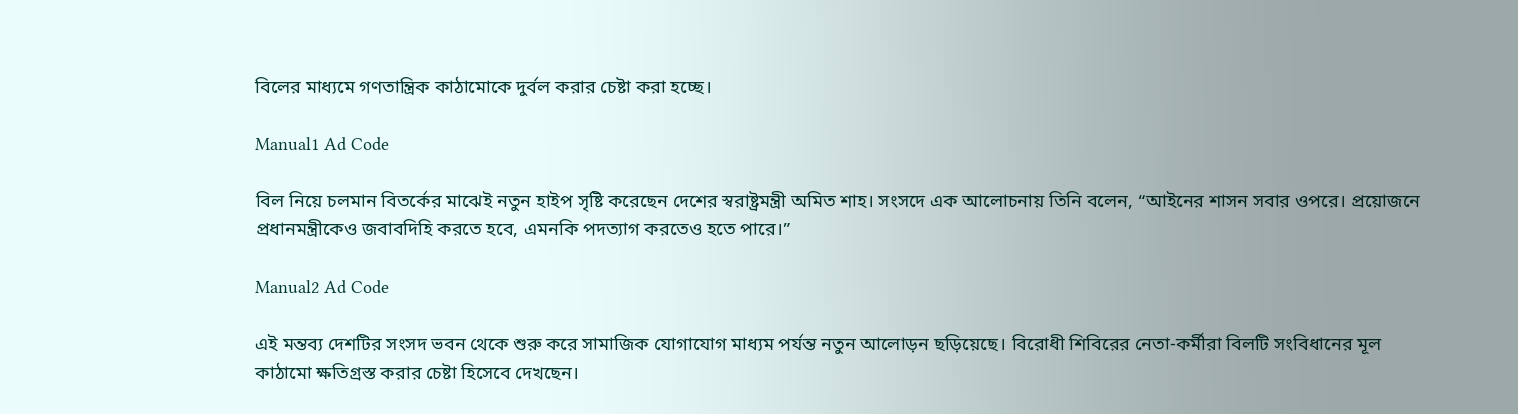বিলের মাধ্যমে গণতান্ত্রিক কাঠামোকে দুর্বল করার চেষ্টা করা হচ্ছে।

Manual1 Ad Code

বিল নিয়ে চলমান বিতর্কের মাঝেই নতুন হাইপ সৃষ্টি করেছেন দেশের স্বরাষ্ট্রমন্ত্রী অমিত শাহ। সংসদে এক আলোচনায় তিনি বলেন, “আইনের শাসন সবার ওপরে। প্রয়োজনে প্রধানমন্ত্রীকেও জবাবদিহি করতে হবে, এমনকি পদত্যাগ করতেও হতে পারে।”

Manual2 Ad Code

এই মন্তব্য দেশটির সংসদ ভবন থেকে শুরু করে সামাজিক যোগাযোগ মাধ্যম পর্যন্ত নতুন আলোড়ন ছড়িয়েছে। বিরোধী শিবিরের নেতা-কর্মীরা বিলটি সংবিধানের মূল কাঠামো ক্ষতিগ্রস্ত করার চেষ্টা হিসেবে দেখছেন।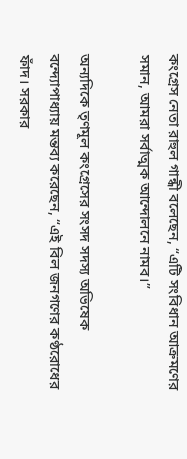কংগ্রেস নেতা রাহুল গান্ধী বলেছেন, “এটি সংবিধান আক্রমণের সমান, আমরা সর্বাত্মক আন্দোলনে নামব।”

অন্যদিকে তৃণমূল কংগ্রেসের সংসদ সদস্য অভিষেক বন্দ্যোপাধ্যায় মন্তব্য করেছেন, “এই বিল জনগণের কণ্ঠরোধের ফাঁদ। সরকার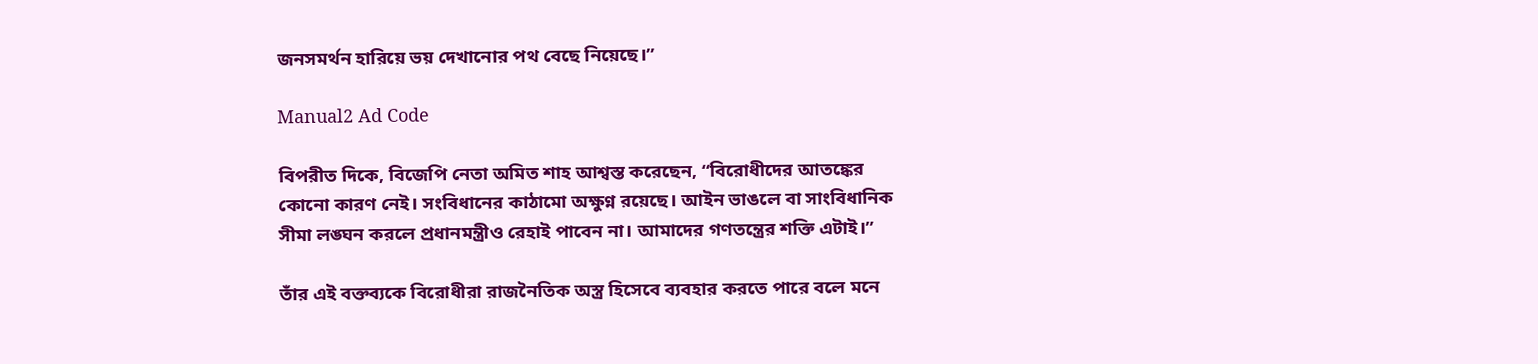জনসমর্থন হারিয়ে ভয় দেখানোর পথ বেছে নিয়েছে।”

Manual2 Ad Code

বিপরীত দিকে, বিজেপি নেতা অমিত শাহ আশ্বস্ত করেছেন, “বিরোধীদের আতঙ্কের কোনো কারণ নেই। সংবিধানের কাঠামো অক্ষুণ্ন রয়েছে। আইন ভাঙলে বা সাংবিধানিক সীমা লঙ্ঘন করলে প্রধানমন্ত্রীও রেহাই পাবেন না। আমাদের গণতন্ত্রের শক্তি এটাই।”

তাঁর এই বক্তব্যকে বিরোধীরা রাজনৈতিক অস্ত্র হিসেবে ব্যবহার করতে পারে বলে মনে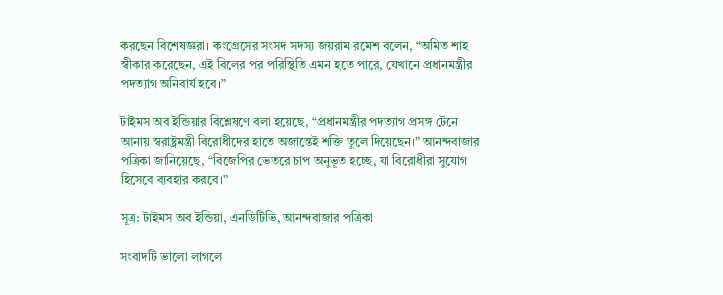করছেন বিশেষজ্ঞরা। কংগ্রেসের সংসদ সদস্য জয়রাম রমেশ বলেন, “অমিত শাহ স্বীকার করেছেন, এই বিলের পর পরিস্থিতি এমন হতে পারে, যেখানে প্রধানমন্ত্রীর পদত্যাগ অনিবার্য হবে।”

টাইমস অব ইন্ডিয়ার বিশ্লেষণে বলা হয়েছে, “প্রধানমন্ত্রীর পদত্যাগ প্রসঙ্গ টেনে আনায় স্বরাষ্ট্রমন্ত্রী বিরোধীদের হাতে অজান্তেই শক্তি তুলে দিয়েছেন।” আনন্দবাজার পত্রিকা জানিয়েছে, “বিজেপির ভেতরে চাপ অনুভূত হচ্ছে, যা বিরোধীরা সুযোগ হিসেবে ব্যবহার করবে।”

সূত্র: টাইমস অব ইন্ডিয়া, এনডিটিভি, আনন্দবাজার পত্রিকা

সংবাদটি ভালো লাগলে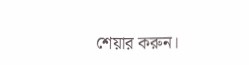শেয়ার করুন।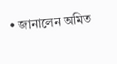• জানালেন অমিত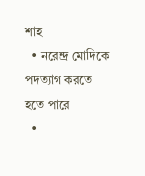শাহ
  • নরেন্দ্র মোদিকে পদত্যাগ করতে হতে পারে
  •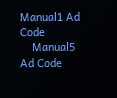Manual1 Ad Code
    Manual5 Ad Code